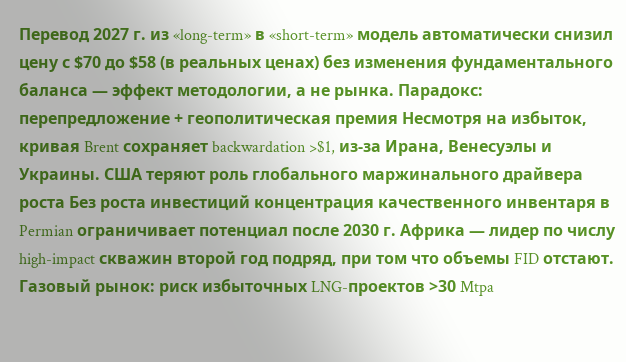Перевод 2027 г. из «long-term» в «short-term» модель автоматически снизил цену с $70 до $58 (в реальных ценах) без изменения фундаментального баланса — эффект методологии, а не рынка. Парадокс: перепредложение + геополитическая премия Несмотря на избыток, кривая Brent сохраняет backwardation >$1, из-за Ирана, Венесуэлы и Украины. США теряют роль глобального маржинального драйвера роста Без роста инвестиций концентрация качественного инвентаря в Permian ограничивает потенциал после 2030 г. Африка — лидер по числу high-impact скважин второй год подряд, при том что объемы FID отстают. Газовый рынок: риск избыточных LNG-проектов >30 Mtpa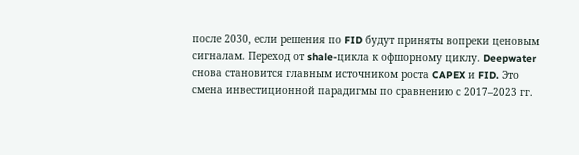после 2030, если решения по FID будут приняты вопреки ценовым сигналам. Переход от shale-цикла к офшорному циклу. Deepwater снова становится главным источником роста CAPEX и FID. Это смена инвестиционной парадигмы по сравнению с 2017–2023 гг.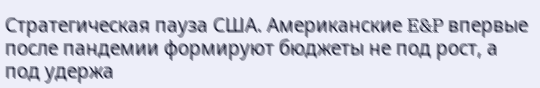Стратегическая пауза США. Американские E&P впервые после пандемии формируют бюджеты не под рост, а под удержа